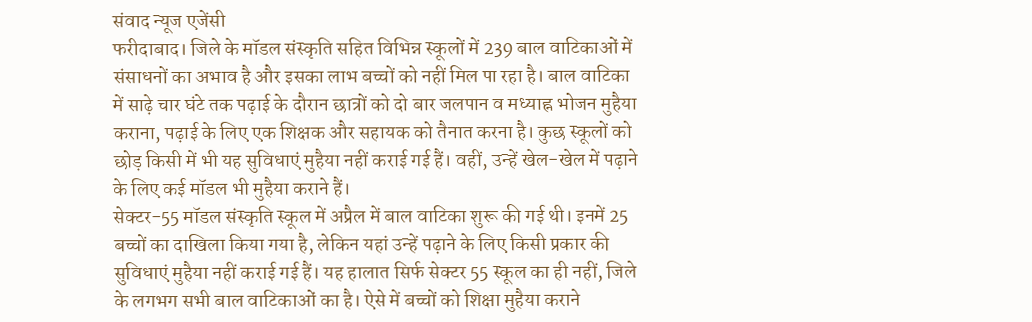संवाद न्यूज एजेंसी
फरीदाबाद। जिले के मॉडल संस्कृति सहित विभिन्न स्कूलों में 239 बाल वाटिकाओं में संसाधनों का अभाव है और इसका लाभ बच्चों को नहीं मिल पा रहा है। बाल वाटिका में साढ़े चार घंटे तक पढ़ाई के दौरान छात्रों को दो बार जलपान व मध्याह्न भोजन मुहैया कराना, पढ़ाई के लिए एक शिक्षक और सहायक को तैनात करना है। कुछ स्कूलों को छोड़ किसी में भी यह सुविधाएं मुहैया नहीं कराई गई हैं। वहीं, उन्हें खेल-खेल में पढ़ाने के लिए कई मॉडल भी मुहैया कराने हैं।
सेक्टर-55 मॉडल संस्कृति स्कूल में अप्रैल में बाल वाटिका शुरू की गई थी। इनमें 25 बच्चों का दाखिला किया गया है, लेकिन यहां उन्हें पढ़ाने के लिए किसी प्रकार की सुविधाएं मुहैया नहीं कराई गई हैं। यह हालात सिर्फ सेक्टर 55 स्कूल का ही नहीं, जिले के लगभग सभी बाल वाटिकाओं का है। ऐसे में बच्चों को शिक्षा मुहैया कराने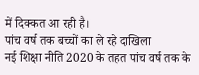में दिक्कत आ रही है।
पांच वर्ष तक बच्चों का ले रहे दाखिला
नई शिक्षा नीति 2020 के तहत पांच वर्ष तक के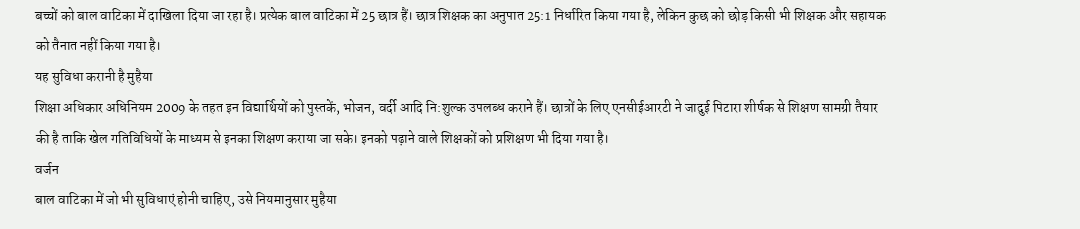बच्चों को बाल वाटिका में दाखिला दिया जा रहा है। प्रत्येक बाल वाटिका में 25 छात्र हैं। छात्र शिक्षक का अनुपात 25:1 निर्धारित किया गया है, लेकिन कुछ को छोड़ किसी भी शिक्षक और सहायक को तैनात नहीं किया गया है।
यह सुविधा करानी है मुहैया
शिक्षा अधिकार अधिनियम 2009 के तहत इन विद्यार्थियों को पुस्तकें, भोजन, वर्दी आदि नि:शुल्क उपलब्ध कराने हैं। छात्रों के लिए एनसीईआरटी ने जादुई पिटारा शीर्षक से शिक्षण सामग्री तैयार की है ताकि खेल गतिविधियों के माध्यम से इनका शिक्षण कराया जा सके। इनको पढ़ाने वाले शिक्षकों को प्रशिक्षण भी दिया गया है।
वर्जन
बाल वाटिका में जो भी सुविधाएं होनी चाहिए, उसे नियमानुसार मुहैया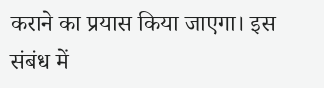कराने का प्रयास किया जाएगा। इस संबंध में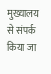मुख्यालय से संपर्क किया जा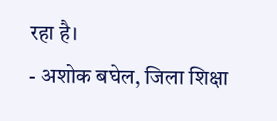रहा है।
- अशोक बघेल, जिला शिक्षा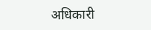अधिकारी